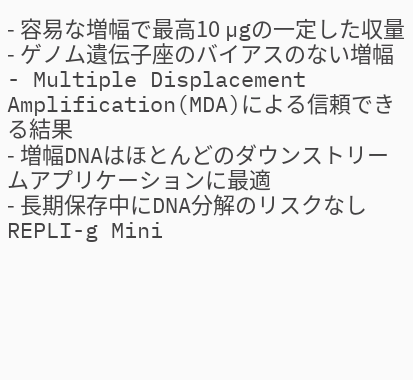- 容易な増幅で最高10 µgの一定した収量
- ゲノム遺伝子座のバイアスのない増幅
- Multiple Displacement Amplification(MDA)による信頼できる結果
- 増幅DNAはほとんどのダウンストリームアプリケーションに最適
- 長期保存中にDNA分解のリスクなし
REPLI-g Mini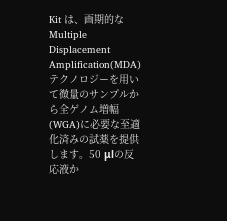Kit は、画期的なMultiple Displacement Amplification(MDA)テクノロジーを用いて微量のサンプルから全ゲノム増幅(WGA)に必要な至適化済みの試薬を提供します。50 μlの反応液か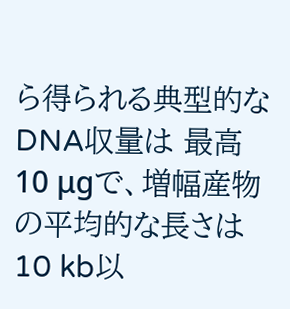ら得られる典型的なDNA収量は 最高10 μgで、増幅産物の平均的な長さは10 kb以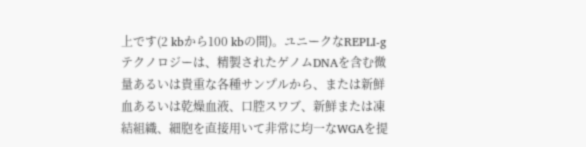上です(2 kbから100 kbの間)。ユニークなREPLI-gテクノロジーは、精製されたゲノムDNAを含む微量あるいは貴重な各種サンプルから、または新鮮血あるいは乾燥血液、口腔スワブ、新鮮または凍結組織、細胞を直接用いて非常に均一なWGAを提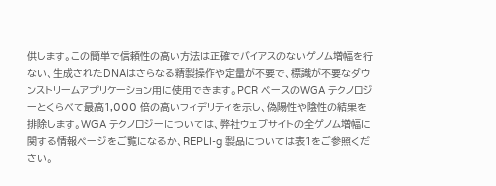供します。この簡単で信頼性の高い方法は正確でバイアスのないゲノム増幅を行ない、生成されたDNAはさらなる精製操作や定量が不要で、標識が不要なダウンストリームアプリケーション用に使用できます。PCR ベースのWGA テクノロジーとくらべて最高1,000 倍の高いフィデリティを示し、偽陽性や陰性の結果を排除します。WGA テクノロジーについては、弊社ウェブサイトの全ゲノム増幅に関する情報ページをご覧になるか、REPLI-g 製品については表1をご参照ください。